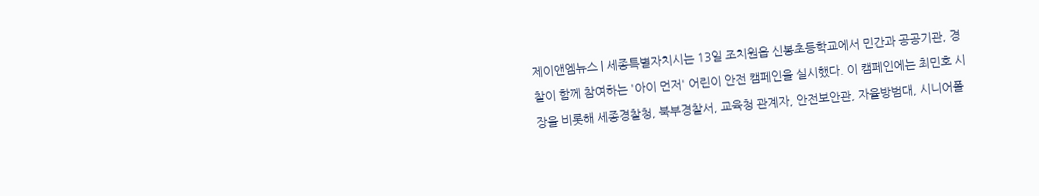제이앤엠뉴스 | 세종특별자치시는 13일 조치원읍 신봉초등학교에서 민간과 공공기관, 경찰이 함께 참여하는 '아이 먼저' 어린이 안전 캠페인을 실시했다. 이 캠페인에는 최민호 시장을 비롯해 세종경찰청, 북부경찰서, 교육청 관계자, 안전보안관, 자율방범대, 시니어폴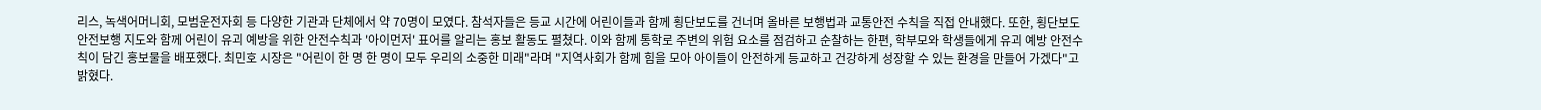리스, 녹색어머니회, 모범운전자회 등 다양한 기관과 단체에서 약 70명이 모였다. 참석자들은 등교 시간에 어린이들과 함께 횡단보도를 건너며 올바른 보행법과 교통안전 수칙을 직접 안내했다. 또한, 횡단보도 안전보행 지도와 함께 어린이 유괴 예방을 위한 안전수칙과 '아이먼저' 표어를 알리는 홍보 활동도 펼쳤다. 이와 함께 통학로 주변의 위험 요소를 점검하고 순찰하는 한편, 학부모와 학생들에게 유괴 예방 안전수칙이 담긴 홍보물을 배포했다. 최민호 시장은 "어린이 한 명 한 명이 모두 우리의 소중한 미래"라며 "지역사회가 함께 힘을 모아 아이들이 안전하게 등교하고 건강하게 성장할 수 있는 환경을 만들어 가겠다"고 밝혔다.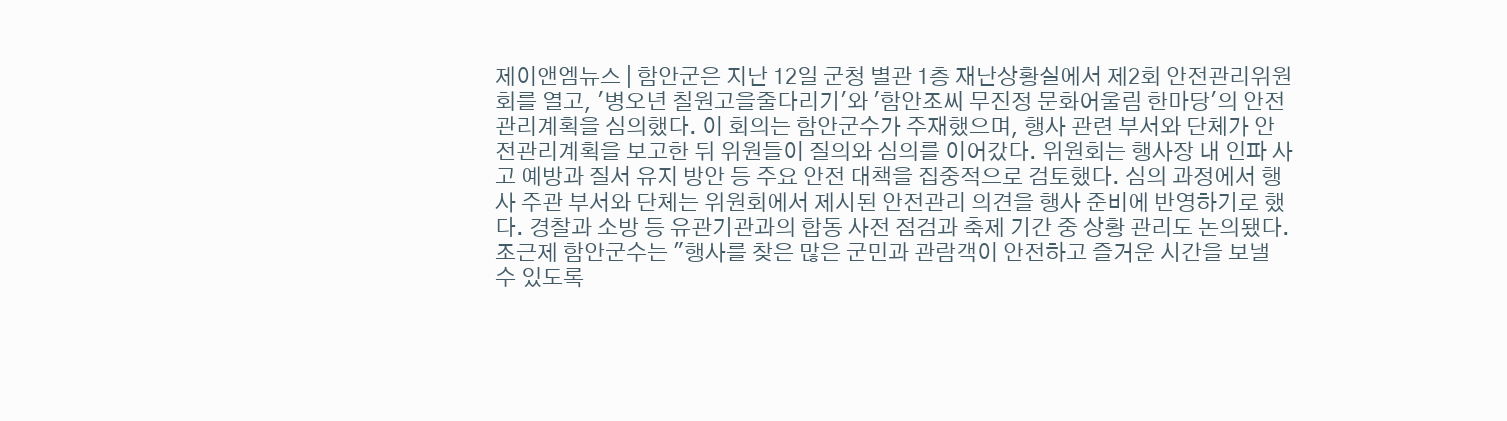제이앤엠뉴스 | 함안군은 지난 12일 군청 별관 1층 재난상황실에서 제2회 안전관리위원회를 열고, '병오년 칠원고을줄다리기'와 '함안조씨 무진정 문화어울림 한마당'의 안전관리계획을 심의했다. 이 회의는 함안군수가 주재했으며, 행사 관련 부서와 단체가 안전관리계획을 보고한 뒤 위원들이 질의와 심의를 이어갔다. 위원회는 행사장 내 인파 사고 예방과 질서 유지 방안 등 주요 안전 대책을 집중적으로 검토했다. 심의 과정에서 행사 주관 부서와 단체는 위원회에서 제시된 안전관리 의견을 행사 준비에 반영하기로 했다. 경찰과 소방 등 유관기관과의 합동 사전 점검과 축제 기간 중 상황 관리도 논의됐다. 조근제 함안군수는 "행사를 찾은 많은 군민과 관람객이 안전하고 즐거운 시간을 보낼 수 있도록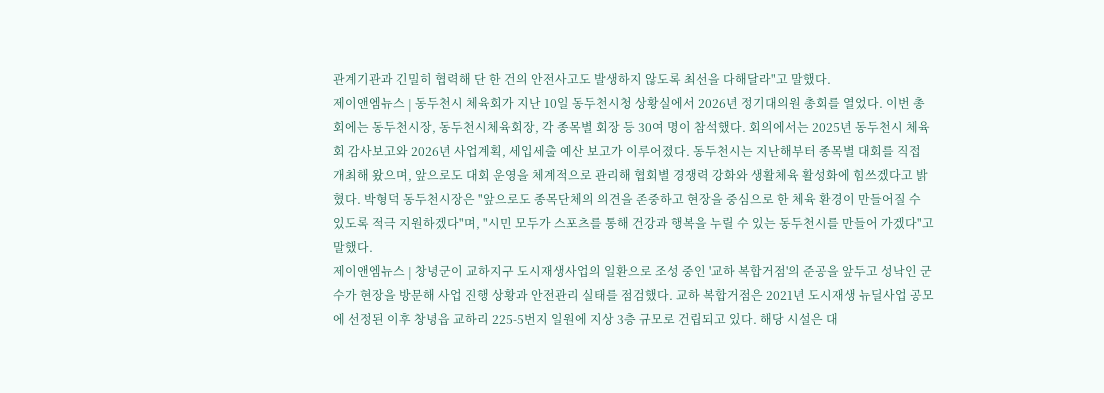관계기관과 긴밀히 협력해 단 한 건의 안전사고도 발생하지 않도록 최선을 다해달라"고 말했다.
제이앤엠뉴스 | 동두천시 체육회가 지난 10일 동두천시청 상황실에서 2026년 정기대의원 총회를 열었다. 이번 총회에는 동두천시장, 동두천시체육회장, 각 종목별 회장 등 30여 명이 참석했다. 회의에서는 2025년 동두천시 체육회 감사보고와 2026년 사업계획, 세입세출 예산 보고가 이루어졌다. 동두천시는 지난해부터 종목별 대회를 직접 개최해 왔으며, 앞으로도 대회 운영을 체계적으로 관리해 협회별 경쟁력 강화와 생활체육 활성화에 힘쓰겠다고 밝혔다. 박형덕 동두천시장은 "앞으로도 종목단체의 의견을 존중하고 현장을 중심으로 한 체육 환경이 만들어질 수 있도록 적극 지원하겠다"며, "시민 모두가 스포츠를 통해 건강과 행복을 누릴 수 있는 동두천시를 만들어 가겠다"고 말했다.
제이앤엠뉴스 | 창녕군이 교하지구 도시재생사업의 일환으로 조성 중인 '교하 복합거점'의 준공을 앞두고 성낙인 군수가 현장을 방문해 사업 진행 상황과 안전관리 실태를 점검했다. 교하 복합거점은 2021년 도시재생 뉴딜사업 공모에 선정된 이후 창녕읍 교하리 225-5번지 일원에 지상 3층 규모로 건립되고 있다. 해당 시설은 대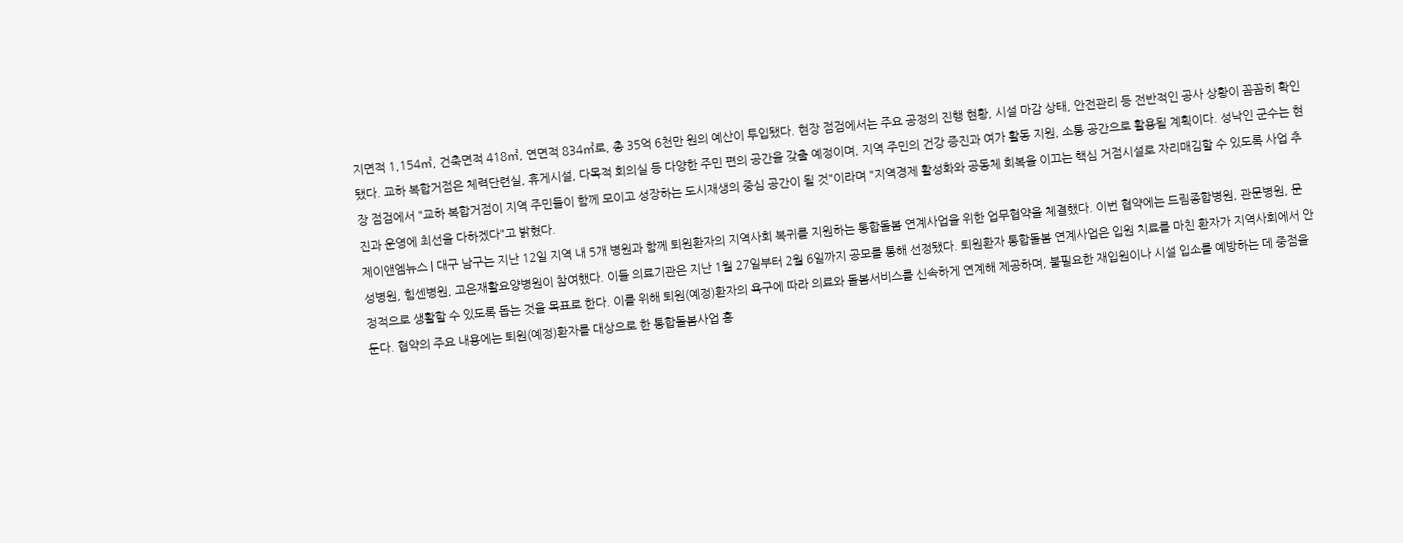지면적 1,154㎡, 건축면적 418㎡, 연면적 834㎡로, 총 35억 6천만 원의 예산이 투입됐다. 현장 점검에서는 주요 공정의 진행 현황, 시설 마감 상태, 안전관리 등 전반적인 공사 상황이 꼼꼼히 확인됐다. 교하 복합거점은 체력단련실, 휴게시설, 다목적 회의실 등 다양한 주민 편의 공간을 갖출 예정이며, 지역 주민의 건강 증진과 여가 활동 지원, 소통 공간으로 활용될 계획이다. 성낙인 군수는 현장 점검에서 "교하 복합거점이 지역 주민들이 함께 모이고 성장하는 도시재생의 중심 공간이 될 것"이라며 "지역경제 활성화와 공동체 회복을 이끄는 핵심 거점시설로 자리매김할 수 있도록 사업 추진과 운영에 최선을 다하겠다"고 밝혔다.
제이앤엠뉴스 | 대구 남구는 지난 12일 지역 내 5개 병원과 함께 퇴원환자의 지역사회 복귀를 지원하는 통합돌봄 연계사업을 위한 업무협약을 체결했다. 이번 협약에는 드림종합병원, 관문병원, 문성병원, 힘센병원, 고은재활요양병원이 참여했다. 이들 의료기관은 지난 1월 27일부터 2월 6일까지 공모를 통해 선정됐다. 퇴원환자 통합돌봄 연계사업은 입원 치료를 마친 환자가 지역사회에서 안정적으로 생활할 수 있도록 돕는 것을 목표로 한다. 이를 위해 퇴원(예정)환자의 욕구에 따라 의료와 돌봄서비스를 신속하게 연계해 제공하며, 불필요한 재입원이나 시설 입소를 예방하는 데 중점을 둔다. 협약의 주요 내용에는 퇴원(예정)환자를 대상으로 한 통합돌봄사업 홍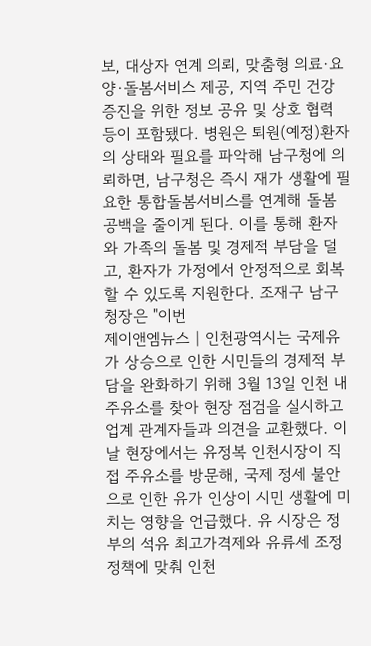보, 대상자 연계 의뢰, 맞춤형 의료·요양·돌봄서비스 제공, 지역 주민 건강 증진을 위한 정보 공유 및 상호 협력 등이 포함됐다. 병원은 퇴원(예정)환자의 상태와 필요를 파악해 남구청에 의뢰하면, 남구청은 즉시 재가 생활에 필요한 통합돌봄서비스를 연계해 돌봄 공백을 줄이게 된다. 이를 통해 환자와 가족의 돌봄 및 경제적 부담을 덜고, 환자가 가정에서 안정적으로 회복할 수 있도록 지원한다. 조재구 남구청장은 "이번
제이앤엠뉴스 | 인천광역시는 국제유가 상승으로 인한 시민들의 경제적 부담을 완화하기 위해 3월 13일 인천 내 주유소를 찾아 현장 점검을 실시하고 업계 관계자들과 의견을 교환했다. 이날 현장에서는 유정복 인천시장이 직접 주유소를 방문해, 국제 정세 불안으로 인한 유가 인상이 시민 생활에 미치는 영향을 언급했다. 유 시장은 정부의 석유 최고가격제와 유류세 조정 정책에 맞춰 인천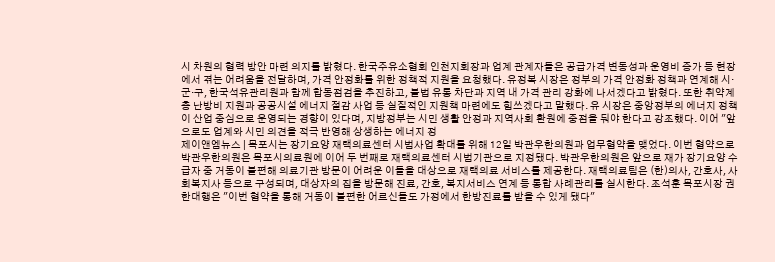시 차원의 협력 방안 마련 의지를 밝혔다. 한국주유소협회 인천지회장과 업계 관계자들은 공급가격 변동성과 운영비 증가 등 현장에서 겪는 어려움을 전달하며, 가격 안정화를 위한 정책적 지원을 요청했다. 유정복 시장은 정부의 가격 안정화 정책과 연계해 시·군·구, 한국석유관리원과 함께 합동점검을 추진하고, 불법 유통 차단과 지역 내 가격 관리 강화에 나서겠다고 밝혔다. 또한 취약계층 난방비 지원과 공공시설 에너지 절감 사업 등 실질적인 지원책 마련에도 힘쓰겠다고 말했다. 유 시장은 중앙정부의 에너지 정책이 산업 중심으로 운영되는 경향이 있다며, 지방정부는 시민 생활 안정과 지역사회 환원에 중점을 둬야 한다고 강조했다. 이어 "앞으로도 업계와 시민 의견을 적극 반영해 상생하는 에너지 정
제이앤엠뉴스 | 목포시는 장기요양 재택의료센터 시범사업 확대를 위해 12일 박관우한의원과 업무협약을 맺었다. 이번 협약으로 박관우한의원은 목포시의료원에 이어 두 번째로 재택의료센터 시범기관으로 지정됐다. 박관우한의원은 앞으로 재가 장기요양 수급자 중 거동이 불편해 의료기관 방문이 어려운 이들을 대상으로 재택의료 서비스를 제공한다. 재택의료팀은 (한)의사, 간호사, 사회복지사 등으로 구성되며, 대상자의 집을 방문해 진료, 간호, 복지서비스 연계 등 통합 사례관리를 실시한다. 조석훈 목포시장 권한대행은 "이번 협약을 통해 거동이 불편한 어르신들도 가정에서 한방진료를 받을 수 있게 됐다"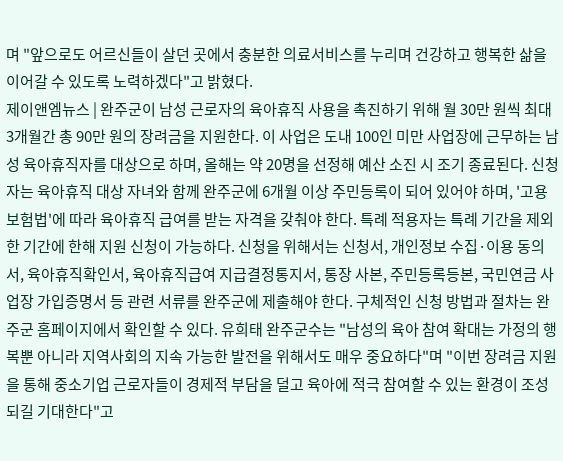며 "앞으로도 어르신들이 살던 곳에서 충분한 의료서비스를 누리며 건강하고 행복한 삶을 이어갈 수 있도록 노력하겠다"고 밝혔다.
제이앤엠뉴스 | 완주군이 남성 근로자의 육아휴직 사용을 촉진하기 위해 월 30만 원씩 최대 3개월간 총 90만 원의 장려금을 지원한다. 이 사업은 도내 100인 미만 사업장에 근무하는 남성 육아휴직자를 대상으로 하며, 올해는 약 20명을 선정해 예산 소진 시 조기 종료된다. 신청자는 육아휴직 대상 자녀와 함께 완주군에 6개월 이상 주민등록이 되어 있어야 하며, '고용보험법'에 따라 육아휴직 급여를 받는 자격을 갖춰야 한다. 특례 적용자는 특례 기간을 제외한 기간에 한해 지원 신청이 가능하다. 신청을 위해서는 신청서, 개인정보 수집·이용 동의서, 육아휴직확인서, 육아휴직급여 지급결정통지서, 통장 사본, 주민등록등본, 국민연금 사업장 가입증명서 등 관련 서류를 완주군에 제출해야 한다. 구체적인 신청 방법과 절차는 완주군 홈페이지에서 확인할 수 있다. 유희태 완주군수는 "남성의 육아 참여 확대는 가정의 행복뿐 아니라 지역사회의 지속 가능한 발전을 위해서도 매우 중요하다"며 "이번 장려금 지원을 통해 중소기업 근로자들이 경제적 부담을 덜고 육아에 적극 참여할 수 있는 환경이 조성되길 기대한다"고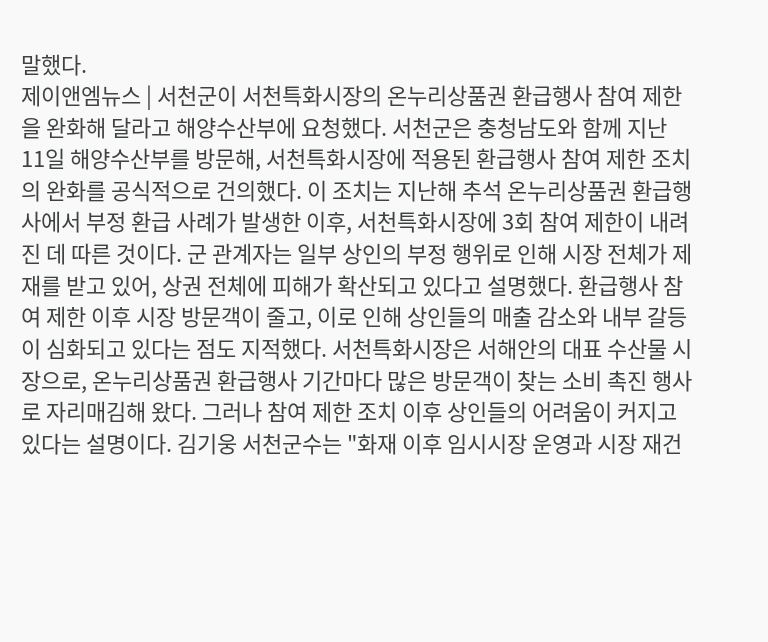말했다.
제이앤엠뉴스 | 서천군이 서천특화시장의 온누리상품권 환급행사 참여 제한을 완화해 달라고 해양수산부에 요청했다. 서천군은 충청남도와 함께 지난 11일 해양수산부를 방문해, 서천특화시장에 적용된 환급행사 참여 제한 조치의 완화를 공식적으로 건의했다. 이 조치는 지난해 추석 온누리상품권 환급행사에서 부정 환급 사례가 발생한 이후, 서천특화시장에 3회 참여 제한이 내려진 데 따른 것이다. 군 관계자는 일부 상인의 부정 행위로 인해 시장 전체가 제재를 받고 있어, 상권 전체에 피해가 확산되고 있다고 설명했다. 환급행사 참여 제한 이후 시장 방문객이 줄고, 이로 인해 상인들의 매출 감소와 내부 갈등이 심화되고 있다는 점도 지적했다. 서천특화시장은 서해안의 대표 수산물 시장으로, 온누리상품권 환급행사 기간마다 많은 방문객이 찾는 소비 촉진 행사로 자리매김해 왔다. 그러나 참여 제한 조치 이후 상인들의 어려움이 커지고 있다는 설명이다. 김기웅 서천군수는 "화재 이후 임시시장 운영과 시장 재건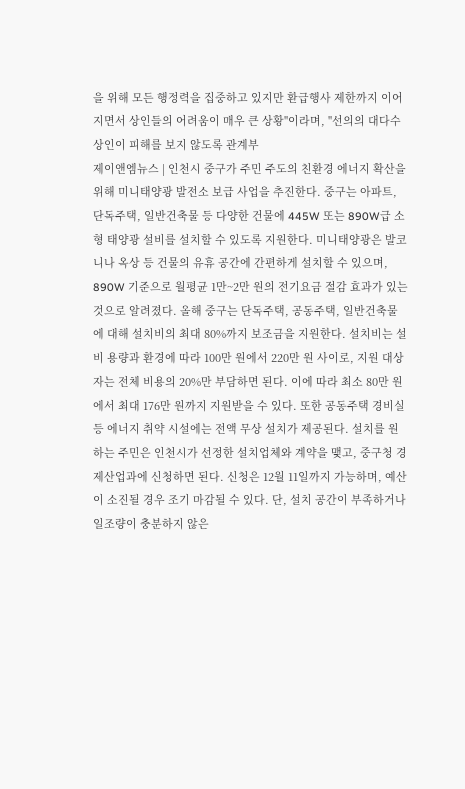을 위해 모든 행정력을 집중하고 있지만 환급행사 제한까지 이어지면서 상인들의 어려움이 매우 큰 상황"이라며, "선의의 대다수 상인이 피해를 보지 않도록 관계부
제이앤엠뉴스 | 인천시 중구가 주민 주도의 친환경 에너지 확산을 위해 미니태양광 발전소 보급 사업을 추진한다. 중구는 아파트, 단독주택, 일반건축물 등 다양한 건물에 445W 또는 890W급 소형 태양광 설비를 설치할 수 있도록 지원한다. 미니태양광은 발코니나 옥상 등 건물의 유휴 공간에 간편하게 설치할 수 있으며, 890W 기준으로 월평균 1만~2만 원의 전기요금 절감 효과가 있는 것으로 알려졌다. 올해 중구는 단독주택, 공동주택, 일반건축물에 대해 설치비의 최대 80%까지 보조금을 지원한다. 설치비는 설비 용량과 환경에 따라 100만 원에서 220만 원 사이로, 지원 대상자는 전체 비용의 20%만 부담하면 된다. 이에 따라 최소 80만 원에서 최대 176만 원까지 지원받을 수 있다. 또한 공동주택 경비실 등 에너지 취약 시설에는 전액 무상 설치가 제공된다. 설치를 원하는 주민은 인천시가 선정한 설치업체와 계약을 맺고, 중구청 경제산업과에 신청하면 된다. 신청은 12월 11일까지 가능하며, 예산이 소진될 경우 조기 마감될 수 있다. 단, 설치 공간이 부족하거나 일조량이 충분하지 않은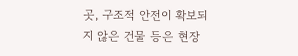곳, 구조적 안전이 확보되지 않은 건물 등은 현장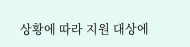상황에 따라 지원 대상에